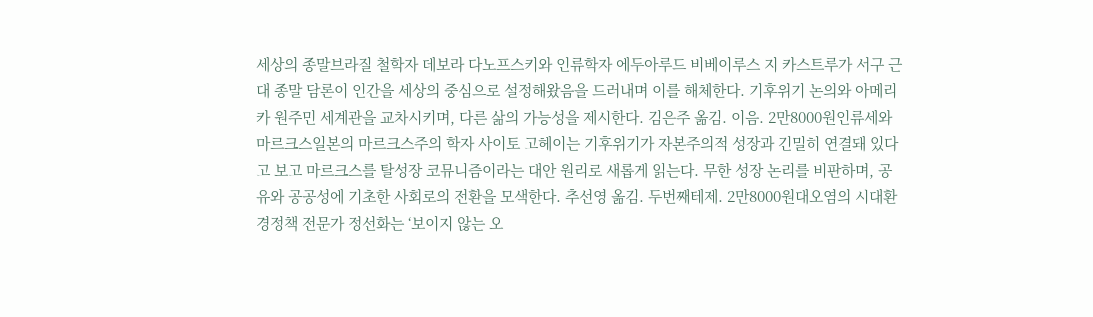세상의 종말브라질 철학자 데보라 다노프스키와 인류학자 에두아루드 비베이루스 지 카스트루가 서구 근대 종말 담론이 인간을 세상의 중심으로 설정해왔음을 드러내며 이를 해체한다. 기후위기 논의와 아메리카 원주민 세계관을 교차시키며, 다른 삶의 가능성을 제시한다. 김은주 옮김. 이음. 2만8000원인류세와 마르크스일본의 마르크스주의 학자 사이토 고헤이는 기후위기가 자본주의적 성장과 긴밀히 연결돼 있다고 보고 마르크스를 탈성장 코뮤니즘이라는 대안 원리로 새롭게 읽는다. 무한 성장 논리를 비판하며, 공유와 공공성에 기초한 사회로의 전환을 모색한다. 추선영 옮김. 두번째테제. 2만8000원대오염의 시대환경정책 전문가 정선화는 ‘보이지 않는 오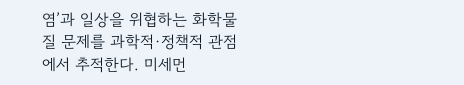염’과 일상을 위협하는 화학물질 문제를 과학적·정책적 관점에서 추적한다. 미세먼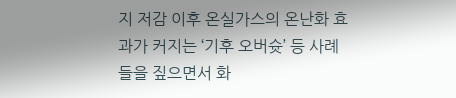지 저감 이후 온실가스의 온난화 효과가 커지는 ‘기후 오버슛’ 등 사례들을 짚으면서 화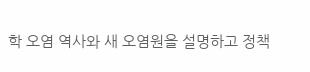학 오염 역사와 새 오염원을 설명하고 정책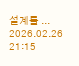설계를 ...
2026.02.26 21:15